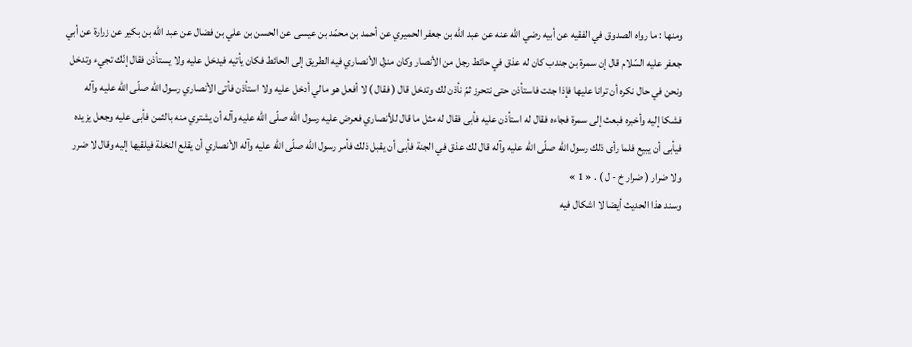ومنها : ما رواه الصدوق في الفقيه عن أبيه رضي اللّه عنه عن عبد اللّه بن جعفر الحميري عن أحمد بن محمّد بن عيسى عن الحسن بن علي بن فضال عن عبد اللّه بن بكير عن زرارة عن أبي جعفر عليه السّلام قال إن سمرة بن جندب كان له عذق في حائط رجل من الأنصار وكان منزل الأنصاري فيه الطريق إلى الحائط فكان يأتيه فيدخل عليه ولا يستأذن فقال إنّك تجيء وتدخل ونحن في حال نكره أن ترانا عليها فإذا جئت فاستأذن حتى نتحرز ثمّ نأذن لك وتدخل قال ( فقال ) لا أفعل هو مالي أدخل عليه ولا استأذن فأتى الأنصاري رسول اللّه صلّى اللّه عليه وآله فشكا إليه وأخبره فبعث إلى سمرة فجاءه فقال له استأذن عليه فأبى فقال له مثل ما قال للأنصاري فعرض عليه رسول اللّه صلّى اللّه عليه وآله أن يشتري منه بالثمن فأبى عليه وجعل يزيده فيأبى أن يبيع فلما رأى ذلك رسول اللّه صلّى اللّه عليه وآله قال لك عذق في الجنة فأبى أن يقبل ذلك فأمر رسول اللّه صلّى اللّه عليه وآله الأنصاري أن يقلع النخلة فيلقيها إليه وقال لا ضرر ولا ضرار ( ضرار خ - ل ) . « 1 »
وسند هذا الحديث أيضا لا اشكال فيه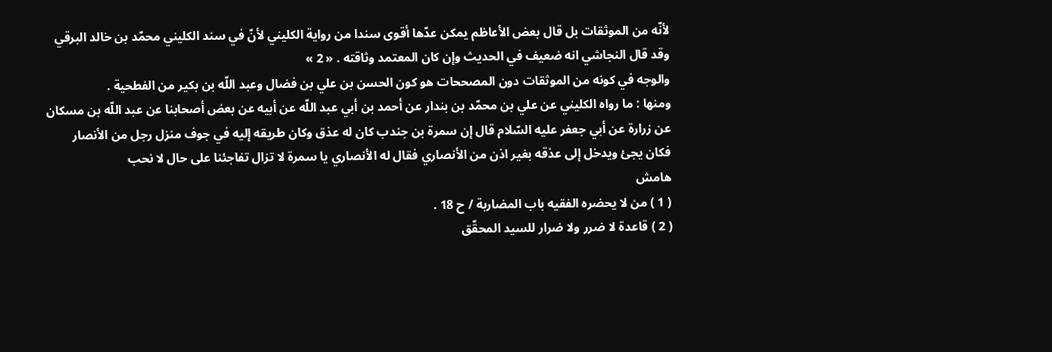لأنّه من الموثقات بل قال بعض الأعاظم يمكن عدّها أقوى سندا من رواية الكليني لأنّ في سند الكليني محمّد بن خالد البرقي وقد قال النجاشي انه ضعيف في الحديث وإن كان المعتمد وثاقته . « 2 »
والوجه في كونه من الموثقات دون المصححات هو كون الحسن بن علي بن فضال وعبد اللّه بن بكير من الفطحية .
ومنها : ما رواه الكليني عن علي بن محمّد بن بندار عن أحمد بن أبي عبد اللّه عن أبيه عن بعض أصحابنا عن عبد اللّه بن مسكان عن زرارة عن أبي جعفر عليه السّلام قال إن سمرة بن جندب كان له عذق وكان طريقه إليه في جوف منزل رجل من الأنصار فكان يجئ ويدخل إلى عذقه بغير اذن من الأنصاري فقال له الأنصاري يا سمرة لا تزال تفاجئنا على حال لا نحب
هامش
( 1 ) من لا يحضره الفقيه باب المضاربة / ح 18 .
( 2 ) قاعدة لا ضرر ولا ضرار للسيد المحقّق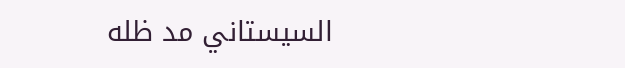السيستاني مد ظله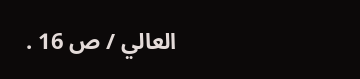العالي / ص 16 .